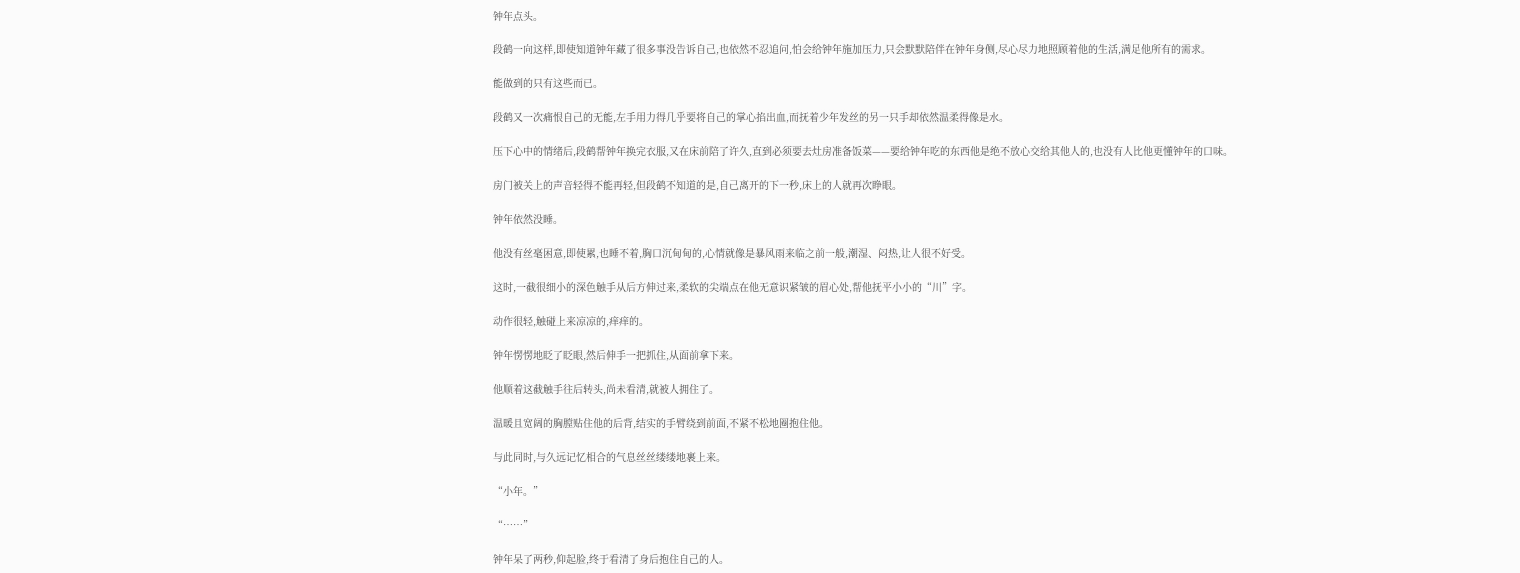钟年点头。

段鹤一向这样,即使知道钟年藏了很多事没告诉自己,也依然不忍追问,怕会给钟年施加压力,只会默默陪伴在钟年身侧,尽心尽力地照顾着他的生活,满足他所有的需求。

能做到的只有这些而已。

段鹤又一次痛恨自己的无能,左手用力得几乎要将自己的掌心掐出血,而抚着少年发丝的另一只手却依然温柔得像是水。

压下心中的情绪后,段鹤帮钟年换完衣服,又在床前陪了许久,直到必须要去灶房准备饭菜——要给钟年吃的东西他是绝不放心交给其他人的,也没有人比他更懂钟年的口味。

房门被关上的声音轻得不能再轻,但段鹤不知道的是,自己离开的下一秒,床上的人就再次睁眼。

钟年依然没睡。

他没有丝毫困意,即使累,也睡不着,胸口沉甸甸的,心情就像是暴风雨来临之前一般,潮湿、闷热,让人很不好受。

这时,一截很细小的深色触手从后方伸过来,柔软的尖端点在他无意识紧皱的眉心处,帮他抚平小小的“川”字。

动作很轻,触碰上来凉凉的,痒痒的。

钟年愣愣地眨了眨眼,然后伸手一把抓住,从面前拿下来。

他顺着这截触手往后转头,尚未看清,就被人拥住了。

温暖且宽阔的胸膛贴住他的后背,结实的手臂绕到前面,不紧不松地圈抱住他。

与此同时,与久远记忆相合的气息丝丝缕缕地裹上来。

“小年。”

“……”

钟年呆了两秒,仰起脸,终于看清了身后抱住自己的人。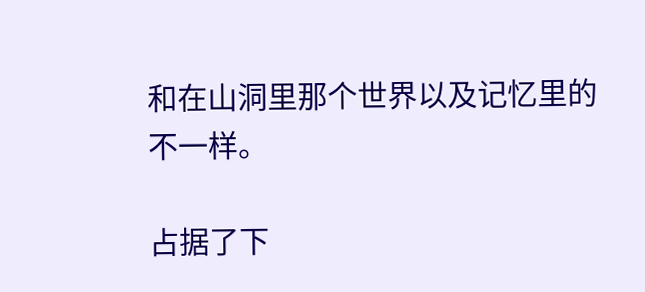和在山洞里那个世界以及记忆里的不一样。

占据了下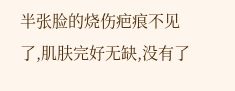半张脸的烧伤疤痕不见了,肌肤完好无缺,没有了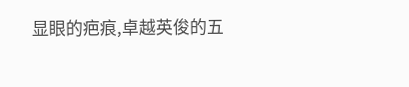显眼的疤痕,卓越英俊的五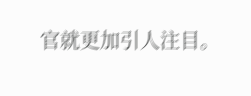官就更加引人注目。